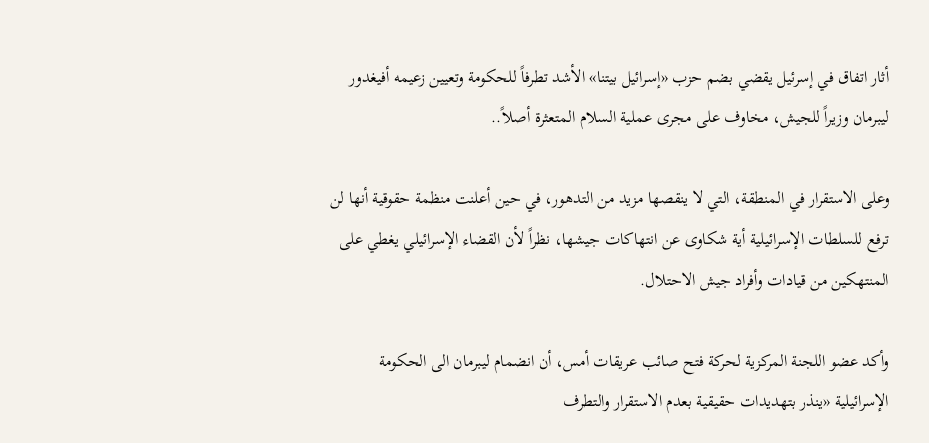أثار اتفاق في إسرئيل يقضي بضم حزب «إسرائيل بيتنا» الأشد تطرفاً للحكومة وتعيين زعيمه أفيغدور ليبرمان وزيراً للجيش، مخاوف على مجرى عملية السلام المتعثرة أصلاً..

وعلى الاستقرار في المنطقة، التي لا ينقصها مزيد من التدهور، في حين أعلنت منظمة حقوقية أنها لن ترفع للسلطات الإسرائيلية أية شكاوى عن انتهاكات جيشها، نظراً لأن القضاء الإسرائيلي يغطي على المنتهكين من قيادات وأفراد جيش الاحتلال.

وأكد عضو اللجنة المركزية لحركة فتح صائب عريقات أمس، أن انضمام ليبرمان الى الحكومة الإسرائيلية «ينذر بتهديدات حقيقية بعدم الاستقرار والتطرف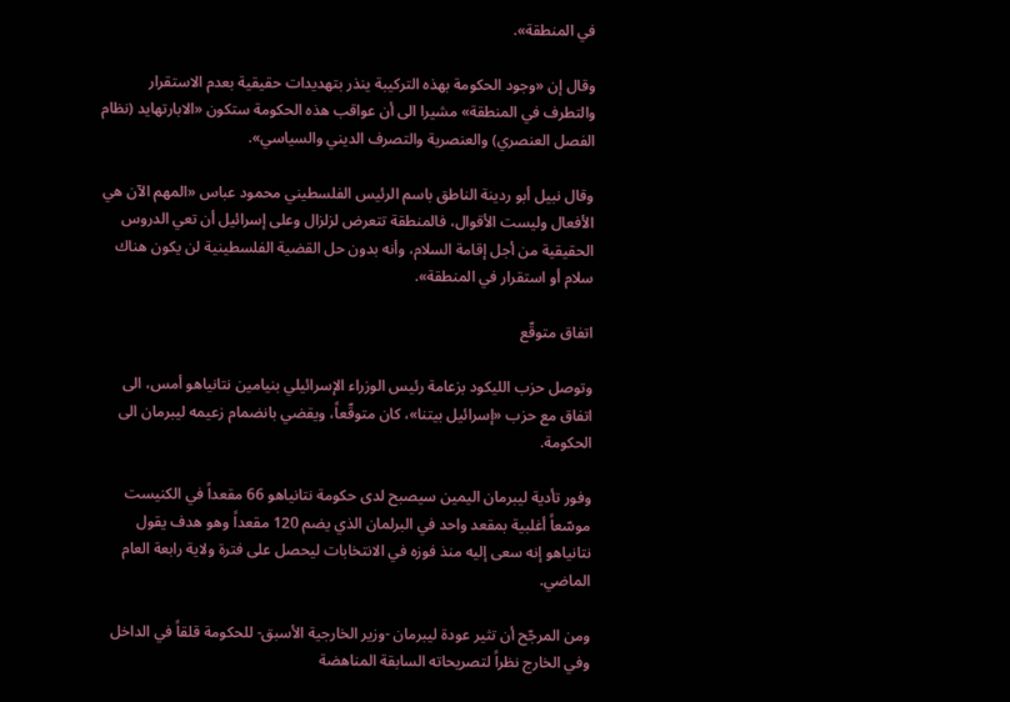في المنطقة».

وقال إن «وجود الحكومة بهذه التركيبة ينذر بتهديدات حقيقية بعدم الاستقرار والتطرف في المنطقة» مشيرا الى أن عواقب هذه الحكومة ستكون «الابارتهايد (نظام الفصل العنصري) والعنصرية والتصرف الديني والسياسي».

وقال نبيل أبو ردينة الناطق باسم الرئيس الفلسطيني محمود عباس «المهم الآن هي الأفعال وليست الأقوال، فالمنطقة تتعرض لزلزال وعلى إسرائيل أن تعي الدروس الحقيقية من أجل إقامة السلام، وأنه بدون حل القضية الفلسطينية لن يكون هناك سلام أو استقرار في المنطقة».

اتفاق متوقّع

وتوصل حزب الليكود بزعامة رئيس الوزراء الإسرائيلي بنيامين نتانياهو أمس، الى اتفاق مع حزب «إسرائيل بيتنا»، كان متوقّعاً، ويقضي بانضمام زعيمه ليبرمان الى الحكومة.

وفور تأدية ليبرمان اليمين سيصبح لدى حكومة نتانياهو 66 مقعداً في الكنيست موسّعاً أغلبية بمقعد واحد في البرلمان الذي يضم 120 مقعداً وهو هدف يقول نتانياهو إنه سعى إليه منذ فوزه في الانتخابات ليحصل على فترة ولاية رابعة العام الماضي.

ومن المرجّح أن تثير عودة ليبرمان -وزير الخارجية الأسبق- للحكومة قلقاً في الداخل وفي الخارج نظراً لتصريحاته السابقة المناهضة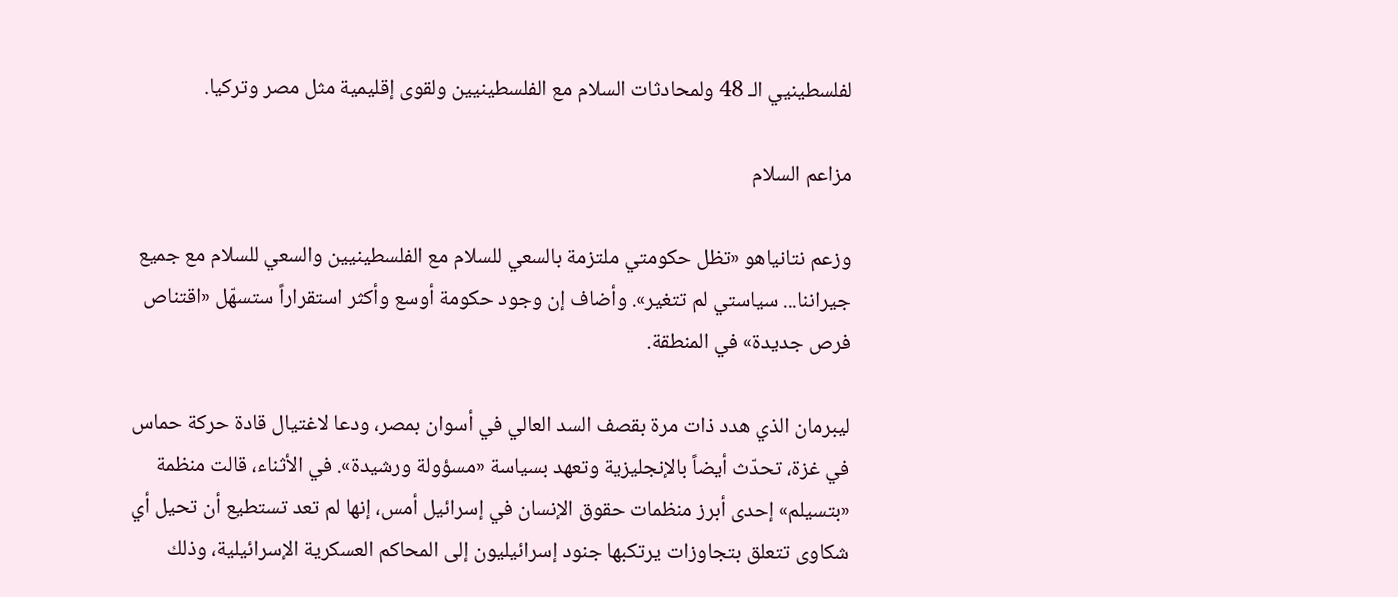لفلسطينيي الـ 48 ولمحادثات السلام مع الفلسطينيين ولقوى إقليمية مثل مصر وتركيا.

مزاعم السلام

وزعم نتانياهو «تظل حكومتي ملتزمة بالسعي للسلام مع الفلسطينيين والسعي للسلام مع جميع جيراننا... سياستي لم تتغير». وأضاف إن وجود حكومة أوسع وأكثر استقراراً ستسهّل «اقتناص فرص جديدة» في المنطقة.

ليبرمان الذي هدد ذات مرة بقصف السد العالي في أسوان بمصر، ودعا لاغتيال قادة حركة حماس في غزة، تحدّث أيضاً بالإنجليزية وتعهد بسياسة «مسؤولة ورشيدة». في الأثناء، قالت منظمة «بتسيلم» إحدى أبرز منظمات حقوق الإنسان في إسرائيل أمس، إنها لم تعد تستطيع أن تحيل أي شكاوى تتعلق بتجاوزات يرتكبها جنود إسرائيليون إلى المحاكم العسكرية الإسرائيلية، وذلك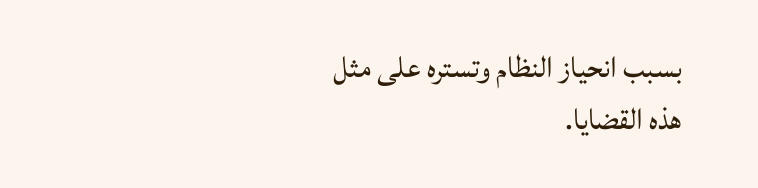بسبب انحياز النظام وتستره على مثل هذه القضايا.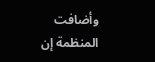وأضافت المنظمة إن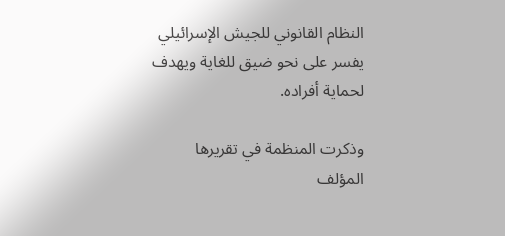النظام القانوني للجيش الإسرائيلي يفسر على نحو ضيق للغاية ويهدف لحماية أفراده.

وذكرت المنظمة في تقريرها المؤلف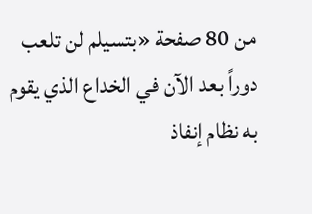من 80 صفحة «بتسيلم لن تلعب دوراً بعد الآن في الخداع الذي يقوم به نظام إنفاذ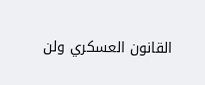القانون العسكري ولن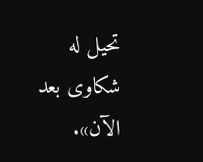تحيل له شكاوى بعد الآن».